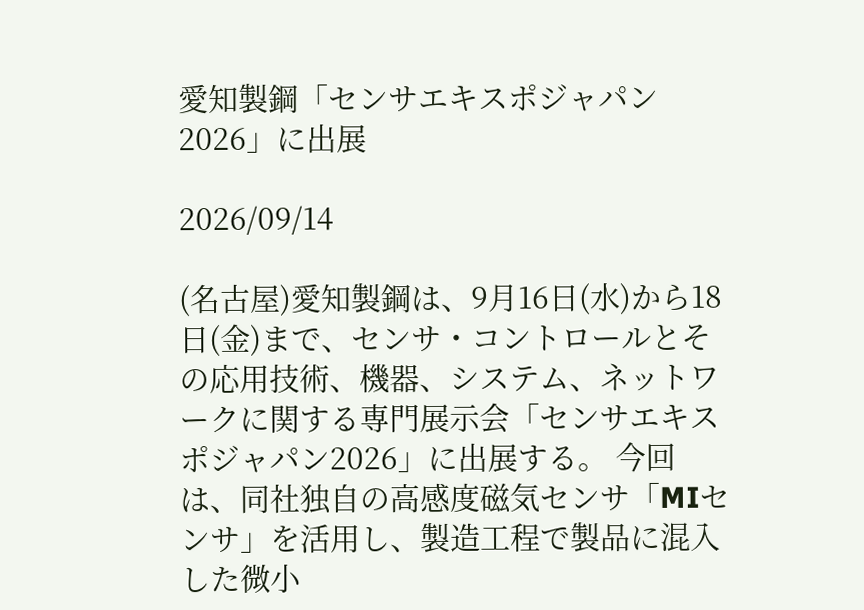愛知製鋼「センサエキスポジャパン2026」に出展

2026/09/14

(名古屋)愛知製鋼は、9月16日(水)から18日(金)まで、センサ・コントロールとその応用技術、機器、システム、ネットワークに関する専門展示会「センサエキスポジャパン2026」に出展する。 今回は、同社独自の高感度磁気センサ「MIセンサ」を活用し、製造工程で製品に混入した微小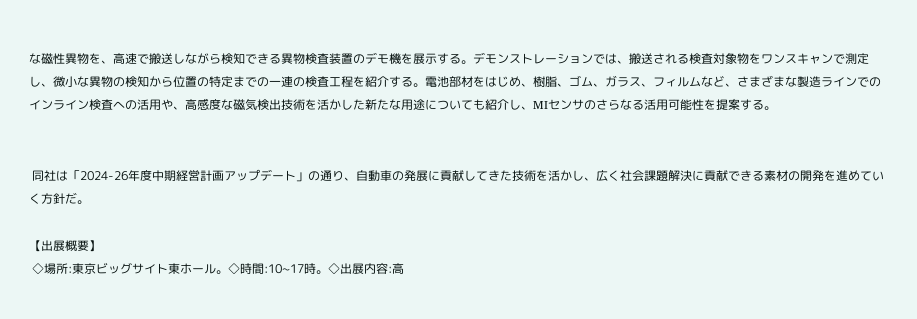な磁性異物を、高速で搬送しながら検知できる異物検査装置のデモ機を展示する。デモンストレーションでは、搬送される検査対象物をワンスキャンで測定し、微小な異物の検知から位置の特定までの一連の検査工程を紹介する。電池部材をはじめ、樹脂、ゴム、ガラス、フィルムなど、さまざまな製造ラインでのインライン検査への活用や、高感度な磁気検出技術を活かした新たな用途についても紹介し、MIセンサのさらなる活用可能性を提案する。


 同社は「2024-26年度中期経営計画アップデート」の通り、自動車の発展に貢献してきた技術を活かし、広く社会課題解決に貢献できる素材の開発を進めていく方針だ。

【出展概要】
 ◇場所:東京ビッグサイト東ホール。◇時間:10~17時。◇出展内容:高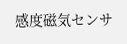感度磁気センサ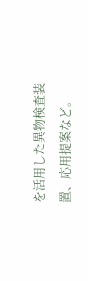を活用した異物検査装置、応用提案など。